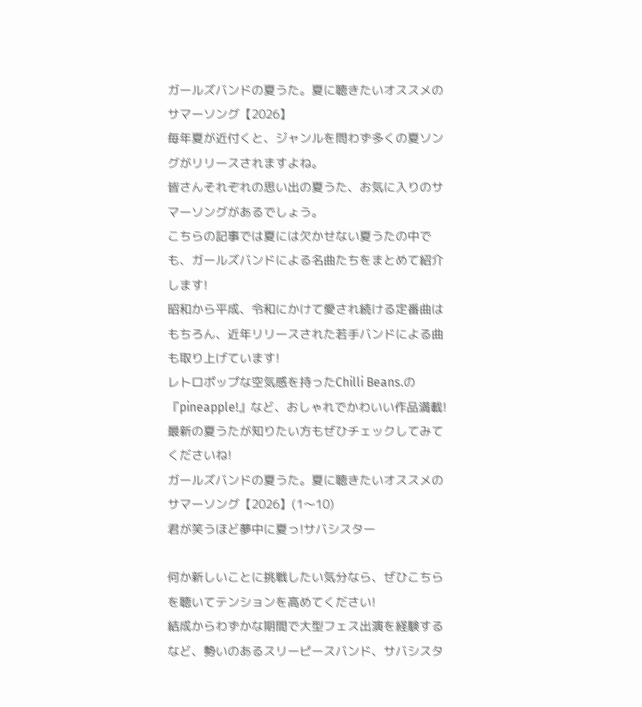ガールズバンドの夏うた。夏に聴きたいオススメのサマーソング【2026】
毎年夏が近付くと、ジャンルを問わず多くの夏ソングがリリースされますよね。
皆さんそれぞれの思い出の夏うた、お気に入りのサマーソングがあるでしょう。
こちらの記事では夏には欠かせない夏うたの中でも、ガールズバンドによる名曲たちをまとめて紹介します!
昭和から平成、令和にかけて愛され続ける定番曲はもちろん、近年リリースされた若手バンドによる曲も取り上げています!
レトロポップな空気感を持ったChilli Beans.の『pineapple!』など、おしゃれでかわいい作品満載!
最新の夏うたが知りたい方もぜひチェックしてみてくださいね!
ガールズバンドの夏うた。夏に聴きたいオススメのサマーソング【2026】(1〜10)
君が笑うほど夢中に夏っ!サバシスター

何か新しいことに挑戦したい気分なら、ぜひこちらを聴いてテンションを高めてください!
結成からわずかな期間で大型フェス出演を経験するなど、勢いのあるスリーピースバンド、サバシスタ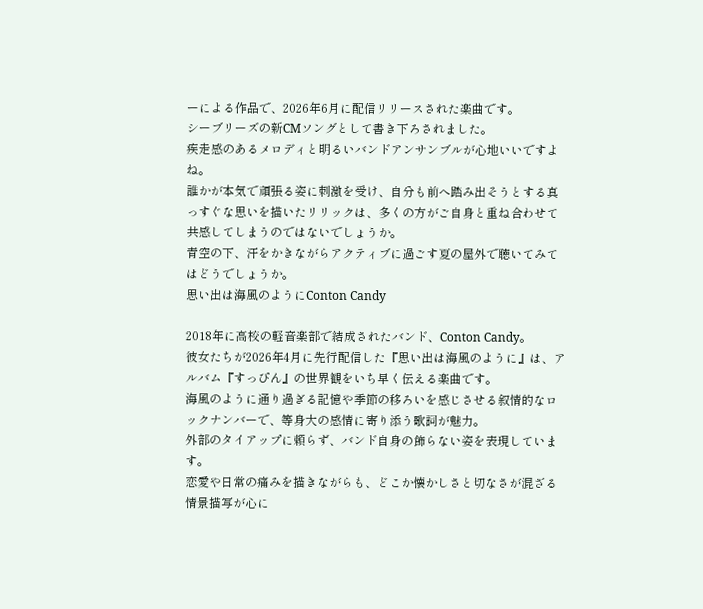ーによる作品で、2026年6月に配信リリースされた楽曲です。
シーブリーズの新CMソングとして書き下ろされました。
疾走感のあるメロディと明るいバンドアンサンブルが心地いいですよね。
誰かが本気で頑張る姿に刺激を受け、自分も前へ踏み出そうとする真っすぐな思いを描いたリリックは、多くの方がご自身と重ね合わせて共感してしまうのではないでしょうか。
青空の下、汗をかきながらアクティブに過ごす夏の屋外で聴いてみてはどうでしょうか。
思い出は海風のようにConton Candy

2018年に高校の軽音楽部で結成されたバンド、Conton Candy。
彼女たちが2026年4月に先行配信した『思い出は海風のように』は、アルバム『すっぴん』の世界観をいち早く伝える楽曲です。
海風のように通り過ぎる記憶や季節の移ろいを感じさせる叙情的なロックナンバーで、等身大の感情に寄り添う歌詞が魅力。
外部のタイアップに頼らず、バンド自身の飾らない姿を表現しています。
恋愛や日常の痛みを描きながらも、どこか懐かしさと切なさが混ざる情景描写が心に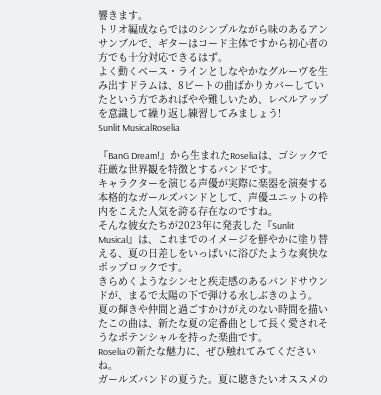響きます。
トリオ編成ならではのシンプルながら味のあるアンサンブルで、ギターはコード主体ですから初心者の方でも十分対応できるはず。
よく動くベース・ラインとしなやかなグルーヴを生み出すドラムは、8ビートの曲ばかりカバーしていたという方であればやや難しいため、レベルアップを意識して繰り返し練習してみましょう!
Sunlit MusicalRoselia

『BanG Dream!』から生まれたRoseliaは、ゴシックで荘厳な世界観を特徴とするバンドです。
キャラクターを演じる声優が実際に楽器を演奏する本格的なガールズバンドとして、声優ユニットの枠内をこえた人気を誇る存在なのですね。
そんな彼女たちが2023年に発表した『Sunlit Musical』は、これまでのイメージを鮮やかに塗り替える、夏の日差しをいっぱいに浴びたような爽快なポップロックです。
きらめくようなシンセと疾走感のあるバンドサウンドが、まるで太陽の下で弾ける水しぶきのよう。
夏の輝きや仲間と過ごすかけがえのない時間を描いたこの曲は、新たな夏の定番曲として長く愛されそうなポテンシャルを持った楽曲です。
Roseliaの新たな魅力に、ぜひ触れてみてくださいね。
ガールズバンドの夏うた。夏に聴きたいオススメの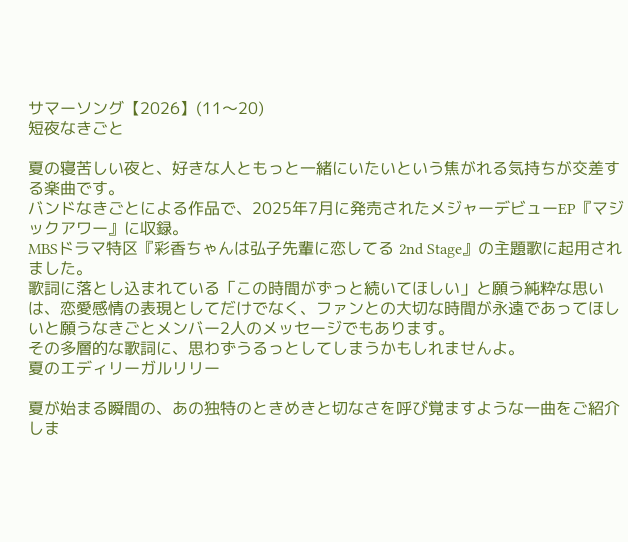サマーソング【2026】(11〜20)
短夜なきごと

夏の寝苦しい夜と、好きな人ともっと一緒にいたいという焦がれる気持ちが交差する楽曲です。
バンドなきごとによる作品で、2025年7月に発売されたメジャーデビューEP『マジックアワー』に収録。
MBSドラマ特区『彩香ちゃんは弘子先輩に恋してる 2nd Stage』の主題歌に起用されました。
歌詞に落とし込まれている「この時間がずっと続いてほしい」と願う純粋な思いは、恋愛感情の表現としてだけでなく、ファンとの大切な時間が永遠であってほしいと願うなきごとメンバー2人のメッセージでもあります。
その多層的な歌詞に、思わずうるっとしてしまうかもしれませんよ。
夏のエディリーガルリリー

夏が始まる瞬間の、あの独特のときめきと切なさを呼び覚ますような一曲をご紹介しま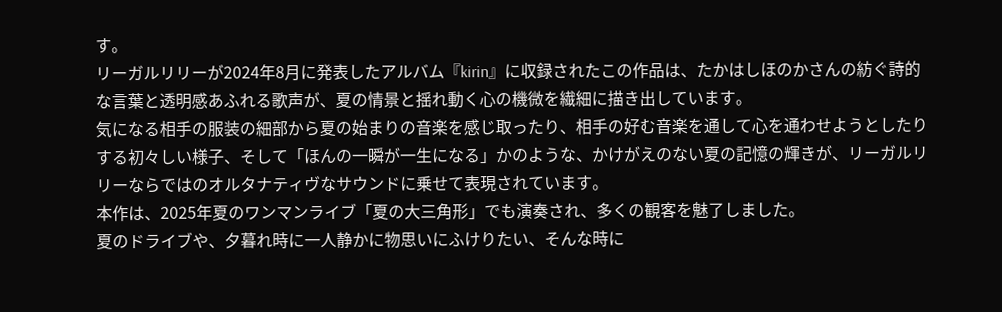す。
リーガルリリーが2024年8月に発表したアルバム『kirin』に収録されたこの作品は、たかはしほのかさんの紡ぐ詩的な言葉と透明感あふれる歌声が、夏の情景と揺れ動く心の機微を繊細に描き出しています。
気になる相手の服装の細部から夏の始まりの音楽を感じ取ったり、相手の好む音楽を通して心を通わせようとしたりする初々しい様子、そして「ほんの一瞬が一生になる」かのような、かけがえのない夏の記憶の輝きが、リーガルリリーならではのオルタナティヴなサウンドに乗せて表現されています。
本作は、2025年夏のワンマンライブ「夏の大三角形」でも演奏され、多くの観客を魅了しました。
夏のドライブや、夕暮れ時に一人静かに物思いにふけりたい、そんな時に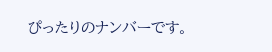ぴったりのナンバーです。